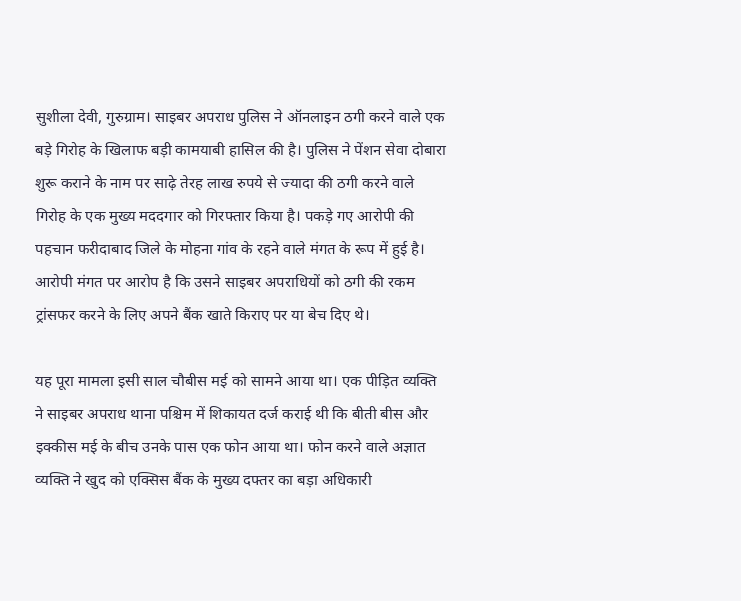सुशीला देवी, गुरुग्राम। साइबर अपराध पुलिस ने ऑनलाइन ठगी करने वाले एक बड़े गिरोह के खिलाफ बड़ी कामयाबी हासिल की है। पुलिस ने पेंशन सेवा दोबारा शुरू कराने के नाम पर साढ़े तेरह लाख रुपये से ज्यादा की ठगी करने वाले गिरोह के एक मुख्य मददगार को गिरफ्तार किया है। पकड़े गए आरोपी की पहचान फरीदाबाद जिले के मोहना गांव के रहने वाले मंगत के रूप में हुई है। आरोपी मंगत पर आरोप है कि उसने साइबर अपराधियों को ठगी की रकम ट्रांसफर करने के लिए अपने बैंक खाते किराए पर या बेच दिए थे।

यह पूरा मामला इसी साल चौबीस मई को सामने आया था। एक पीड़ित व्यक्ति ने साइबर अपराध थाना पश्चिम में शिकायत दर्ज कराई थी कि बीती बीस और इक्कीस मई के बीच उनके पास एक फोन आया था। फोन करने वाले अज्ञात व्यक्ति ने खुद को एक्सिस बैंक के मुख्य दफ्तर का बड़ा अधिकारी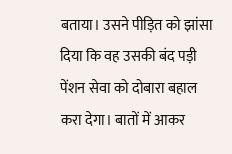बताया। उसने पीड़ित को झांसा दिया कि वह उसकी बंद पड़ी पेंशन सेवा को दोबारा बहाल करा देगा। बातों में आकर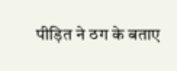पीड़ित ने ठग के बताए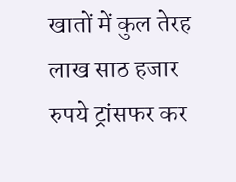खातों में कुल तेरह लाख साठ हजार रुपये ट्रांसफर कर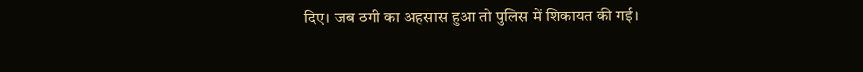दिए। जब ठगी का अहसास हुआ तो पुलिस में शिकायत की गई।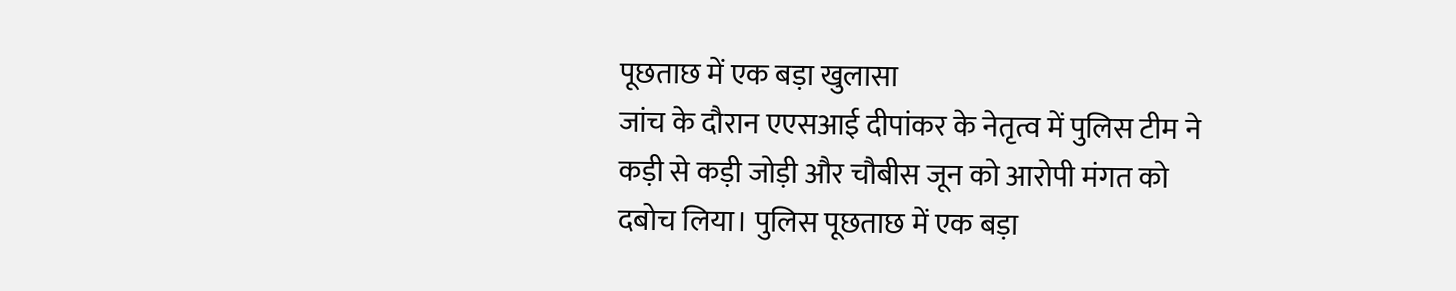पूछताछ में एक बड़ा खुलासा
जांच के दौरान एएसआई दीपांकर के नेतृत्व में पुलिस टीम ने कड़ी से कड़ी जोड़ी और चौबीस जून को आरोपी मंगत को दबोच लिया। पुलिस पूछताछ में एक बड़ा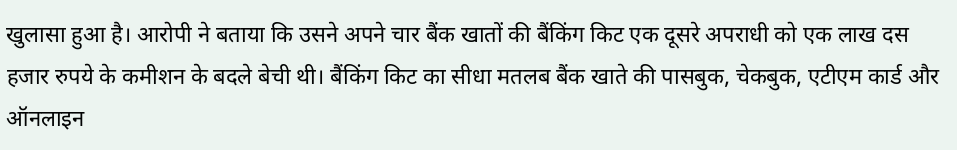खुलासा हुआ है। आरोपी ने बताया कि उसने अपने चार बैंक खातों की बैंकिंग किट एक दूसरे अपराधी को एक लाख दस हजार रुपये के कमीशन के बदले बेची थी। बैंकिंग किट का सीधा मतलब बैंक खाते की पासबुक, चेकबुक, एटीएम कार्ड और ऑनलाइन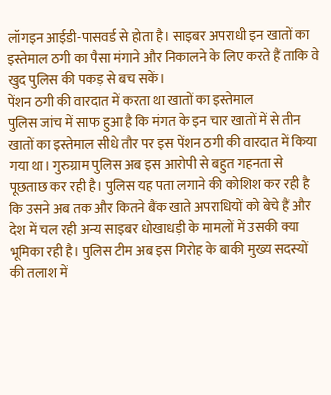लॉगइन आईडी-पासवर्ड से होता है। साइबर अपराधी इन खातों का इस्तेमाल ठगी का पैसा मंगाने और निकालने के लिए करते हैं ताकि वे खुद पुलिस की पकड़ से बच सकें।
पेंशन ठगी की वारदात में करता था खातों का इस्तेमाल
पुलिस जांच में साफ हुआ है कि मंगत के इन चार खातों में से तीन खातों का इस्तेमाल सीधे तौर पर इस पेंशन ठगी की वारदात में किया गया था। गुरुग्राम पुलिस अब इस आरोपी से बहुत गहनता से पूछताछ कर रही है। पुलिस यह पता लगाने की कोशिश कर रही है कि उसने अब तक और कितने बैंक खाते अपराधियों को बेचे हैं और देश में चल रही अन्य साइबर धोखाधड़ी के मामलों में उसकी क्या भूमिका रही है। पुलिस टीम अब इस गिरोह के बाकी मुख्य सदस्यों की तलाश में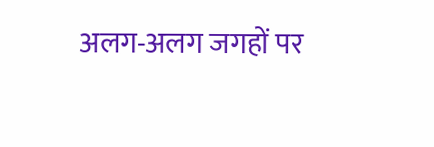अलग-अलग जगहों पर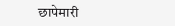छापेमारी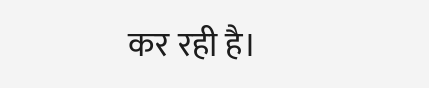कर रही है।